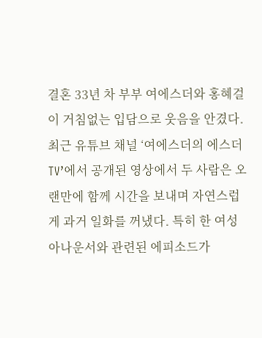결혼 33년 차 부부 여에스더와 홍혜걸이 거침없는 입담으로 웃음을 안겼다.
최근 유튜브 채널 ‘여에스더의 에스더TV’에서 공개된 영상에서 두 사람은 오랜만에 함께 시간을 보내며 자연스럽게 과거 일화를 꺼냈다. 특히 한 여성 아나운서와 관련된 에피소드가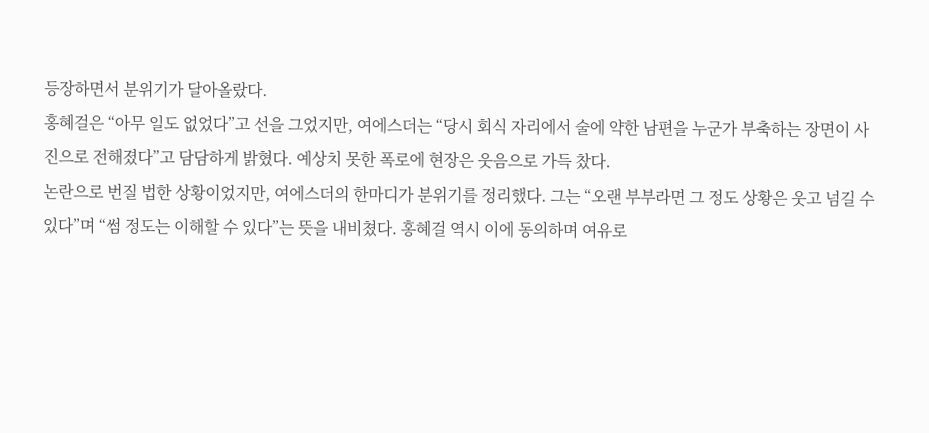등장하면서 분위기가 달아올랐다.
홍혜걸은 “아무 일도 없었다”고 선을 그었지만, 여에스더는 “당시 회식 자리에서 술에 약한 남편을 누군가 부축하는 장면이 사진으로 전해졌다”고 담담하게 밝혔다. 예상치 못한 폭로에 현장은 웃음으로 가득 찼다.
논란으로 번질 법한 상황이었지만, 여에스더의 한마디가 분위기를 정리했다. 그는 “오랜 부부라면 그 정도 상황은 웃고 넘길 수 있다”며 “썸 정도는 이해할 수 있다”는 뜻을 내비쳤다. 홍혜걸 역시 이에 동의하며 여유로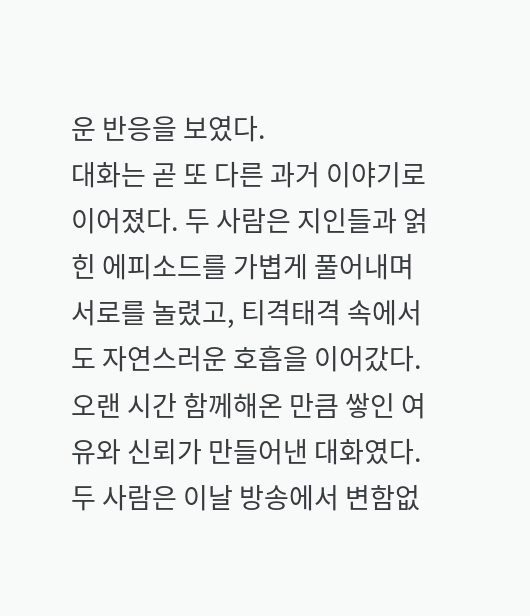운 반응을 보였다.
대화는 곧 또 다른 과거 이야기로 이어졌다. 두 사람은 지인들과 얽힌 에피소드를 가볍게 풀어내며 서로를 놀렸고, 티격태격 속에서도 자연스러운 호흡을 이어갔다.
오랜 시간 함께해온 만큼 쌓인 여유와 신뢰가 만들어낸 대화였다. 두 사람은 이날 방송에서 변함없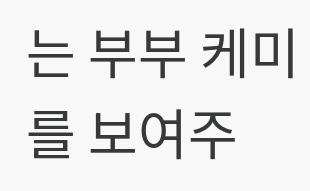는 부부 케미를 보여주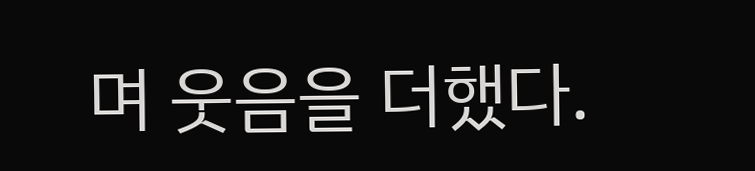며 웃음을 더했다.